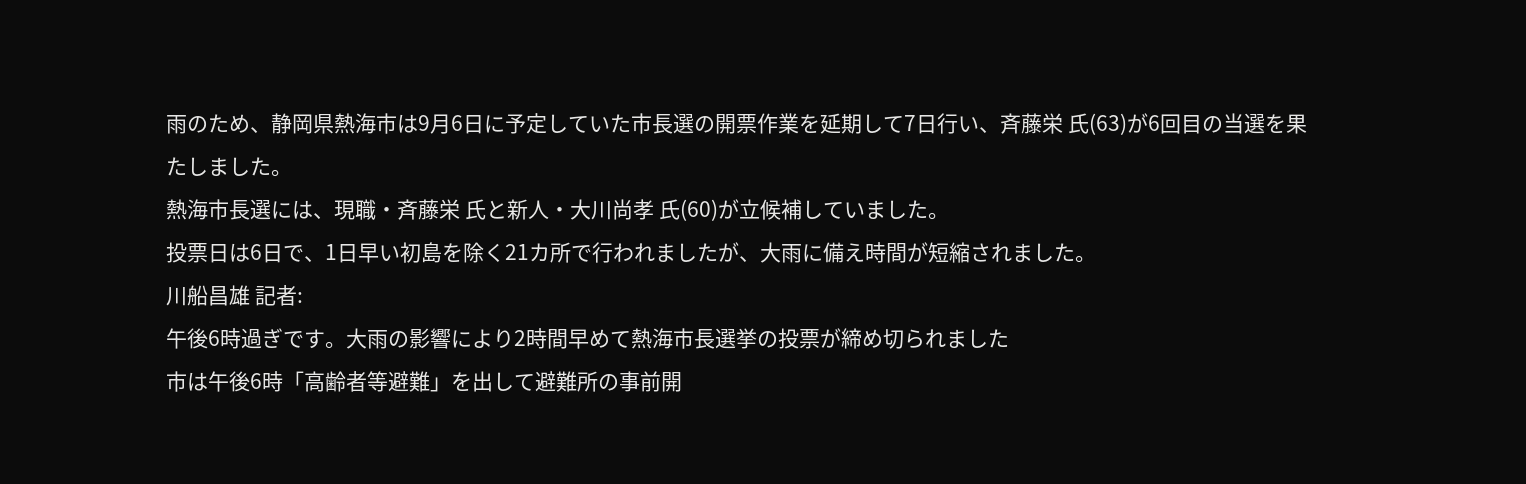雨のため、静岡県熱海市は9月6日に予定していた市長選の開票作業を延期して7日行い、斉藤栄 氏(63)が6回目の当選を果たしました。
熱海市長選には、現職・斉藤栄 氏と新人・大川尚孝 氏(60)が立候補していました。
投票日は6日で、1日早い初島を除く21カ所で行われましたが、大雨に備え時間が短縮されました。
川船昌雄 記者:
午後6時過ぎです。大雨の影響により2時間早めて熱海市長選挙の投票が締め切られました
市は午後6時「高齢者等避難」を出して避難所の事前開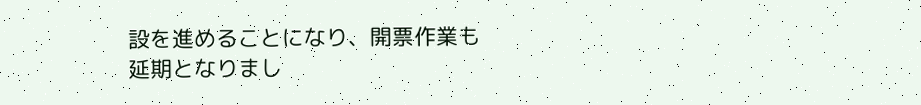設を進めることになり、開票作業も延期となりまし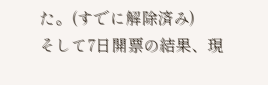た。(すでに解除済み)
そして7日開票の結果、現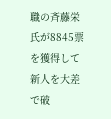職の斉藤栄 氏が8845票を獲得して新人を大差で破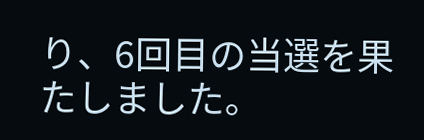り、6回目の当選を果たしました。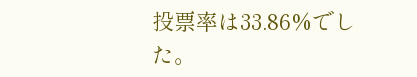投票率は33.86%でした。